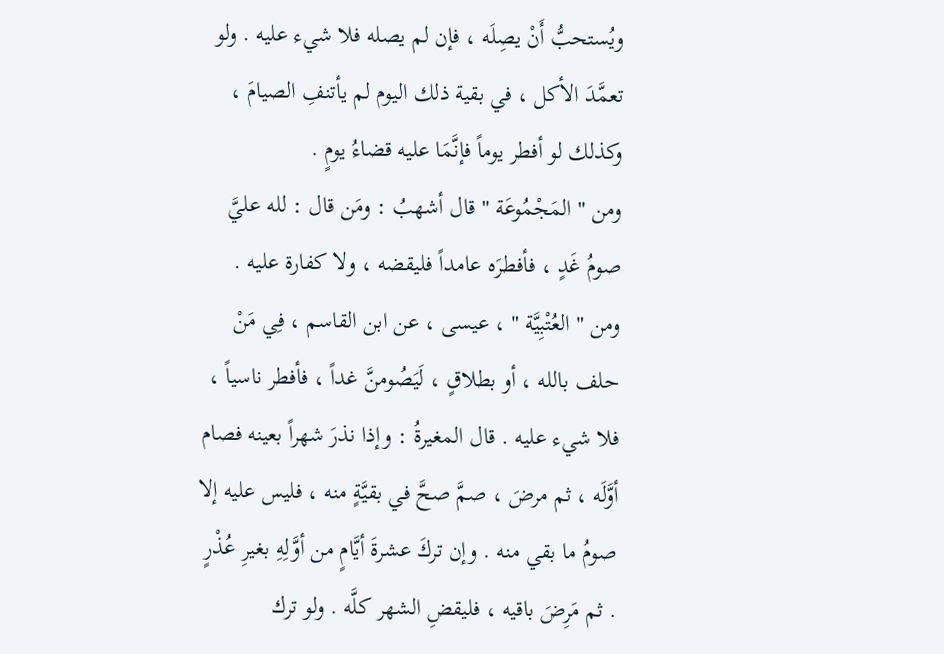ويُستحبُّ أَنْ يصِلَه ، فإن لم يصله فلا شيء عليه . ولو تعمَّدَ الأكل ، في بقية ذلك اليوم لم يأتنفِ الصيامَ ، وكذلك لو أفطر يوماً فإنَّمَا عليه قضاءُ يومٍ .
ومن " المَجْمُوعَة " قال أشهبُ : ومَن قال : لله عليَّ صومُ غَدٍ ، فأفطرَه عامداً فليقضه ، ولا كفارة عليه .
ومن " العُتْبِيَّة " ، عيسى ، عن ابن القاسم ، فِي مَنْ حلف بالله ، أو بطلاقٍ ، لَيَصُومنَّ غداً ، فأفطر ناسياً ، فلا شيء عليه . قال المغيرةُ : وإذا نذرَ شهراً بعينه فصام أوَّلَه ، ثم مرضَ ، صمَّ صحَّ في بقيَّةٍ منه ، فليس عليه إلا صومُ ما بقي منه . وإن تركَ عشرةَ أيَّامٍ من أوَّلِهِ بغيرِ عُذْرٍ . ثم مَرِضَ باقيه ، فليقضِ الشهر كلَّه . ولو ترك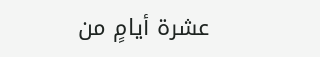عشرة أيامٍ من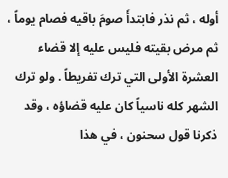أوله ، ثم نذر فابتدأَ صومَ باقيه فصام يوماً ، ثم مرض بقيته فليس عليه إلا قضاء العشرة الأولى التي ترك تفريطاً . ولو ترك الشهر كله ناسياً كان عليه قضاؤه ، وقد ذكرنا قول سحنون ، في هذا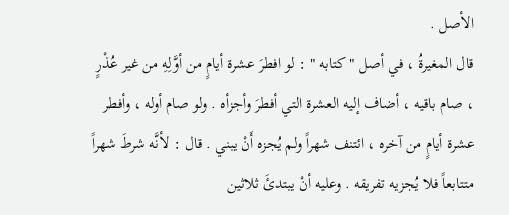الأصل .
قال المغيرةُ ، في أصل " كتابه " : لو افطرَ عشرة أيامٍ من أوَّلِهِ من غير عُذْرٍ ، صام باقيه ، أضاف إليه العشرة التي أفطرَ وأجزأه . ولو صام أوله ، وأفطر عشرة أيامٍ من آخره ، ائتنف شهراً ولم يُجزه أَنْ يبني . قال : لأنَّه شرطَ شهراً متتابعاً فلا يُجزيه تفريقه . وعليه أنْ يبتدئَ ثلاثين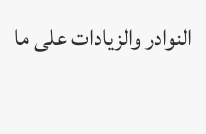النوادر والزيادات على ما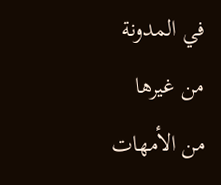في المدونة من غيرها من الأمهات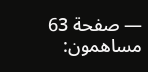— صفحة 63
مساهمون: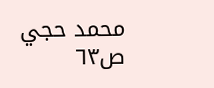محمد حجي
ص٦٣